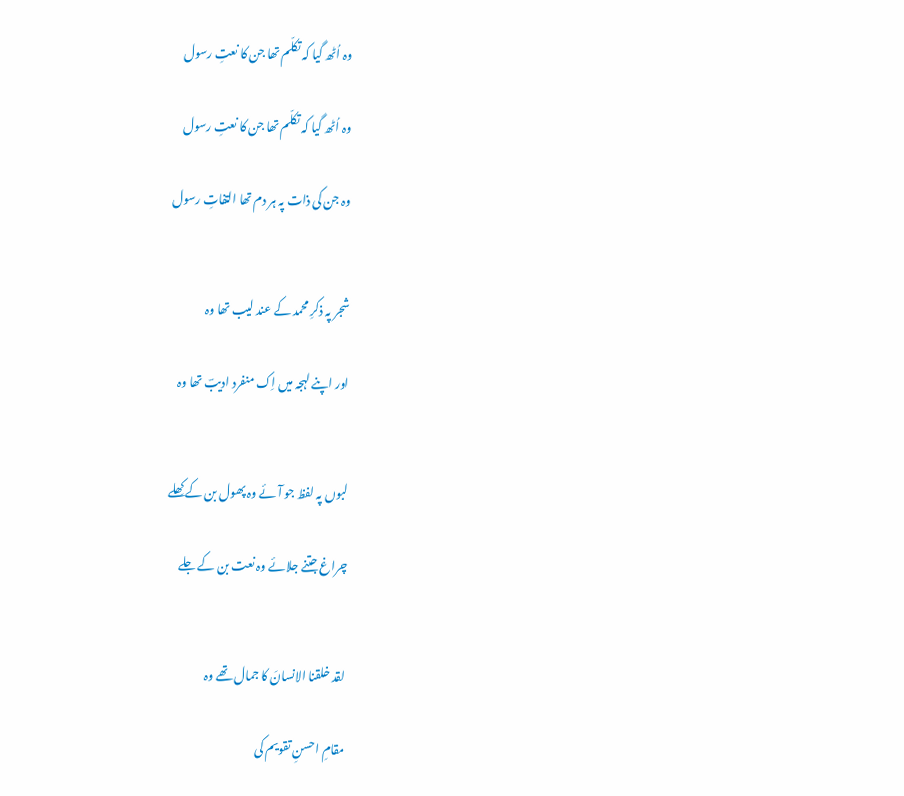وہ اُٹھ گیا کہ تکلّم تھا جن کا نعتِ رسول

وہ اُٹھ گیا کہ تکلّم تھا جن کا نعتِ رسول

وہ جن کی ذات پہ ہر دم تھا التفاتِ رسول


شجر پہ ذکرِ محمد کے عند لیب تھا وہ

اور اپنے لہجہ میں اِک منفرد ادیبؔ تھا وہ


لبوں پہ لفظ جو آئے وہ پھول بن کے کِھلے

چراغ جتنے جلائے وہ نعت بن کے جلے


لقد خلقنا الانسانَ کا جمال تھے وہ

مقامِ احسنِ تقویم کی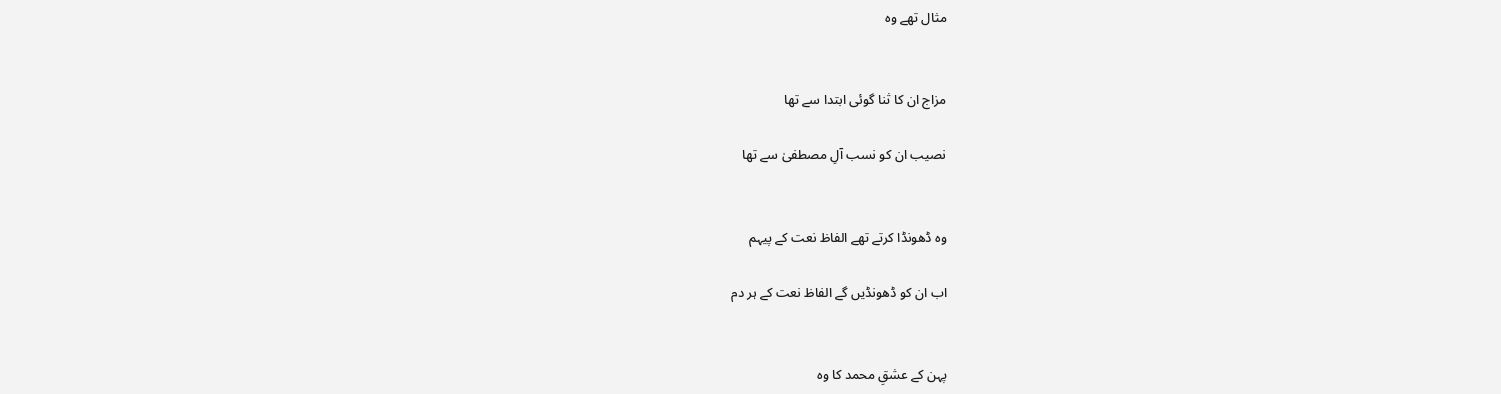مثال تھے وہ


مزاج ان کا ثنا گوئی ابتدا سے تھا

نصیب ان کو نسب آلِ مصطفیٰ سے تھا


وہ ڈھونڈا کرتے تھے الفاظ نعت کے پیہم

اب ان کو ڈھونڈیں گے الفاظ نعت کے ہر دم


پہن کے عشقِ محمد کا وہ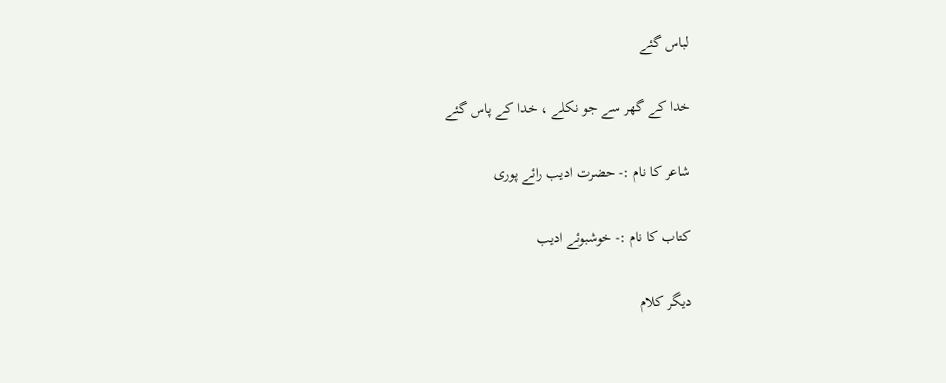لباس گئے

خدا کے گھر سے جو نکلے ، خدا کے پاس گئے

شاعر کا نام :- حضرت ادیب رائے پوری

کتاب کا نام :- خوشبوئے ادیب

دیگر کلام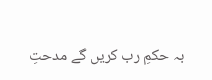بہ حکمِ رب کریں گے مدحتِ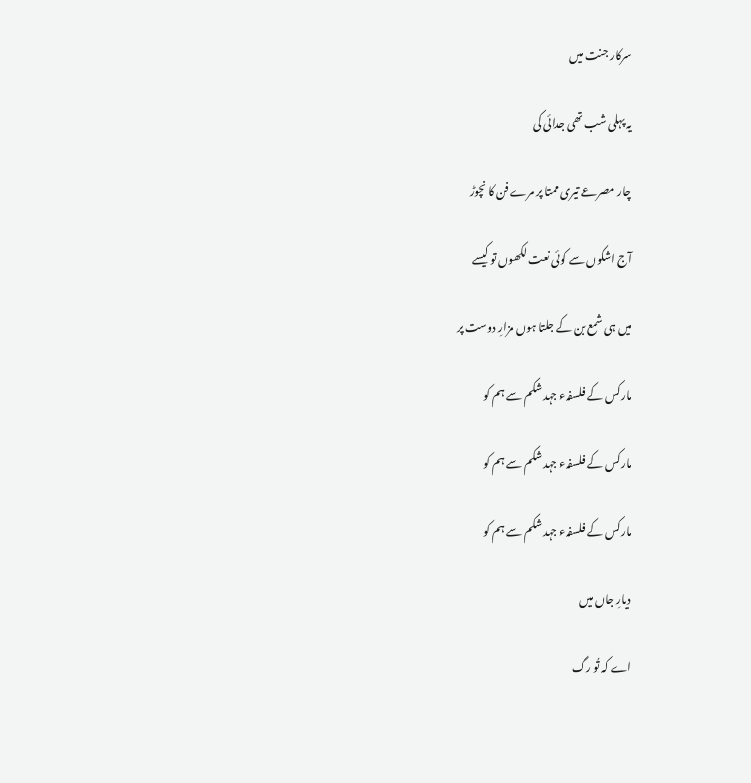سرکار جنت میں

یہ پہلی شب تھی جدائی کی

چار مصرعے تیری ممتا پر مرے فن کا نچوڑ

آج اشکوں سے کوئی نعت لکھوں تو کیسے

میں ہی شمع بن کے جلتا ہوں مزارِ دوست پر

مارکس کے فلسفہء جہد شکم سے ہم کو

مارکس کے فلسفہء جہد شکم سے ہم کو

مارکس کے فلسفہء جہد شکم سے ہم کو

دیارِ جاں میں

اے کہ تُو رگ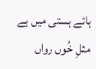ہائے ہستی میں ہے مثلِ خُوں رواں